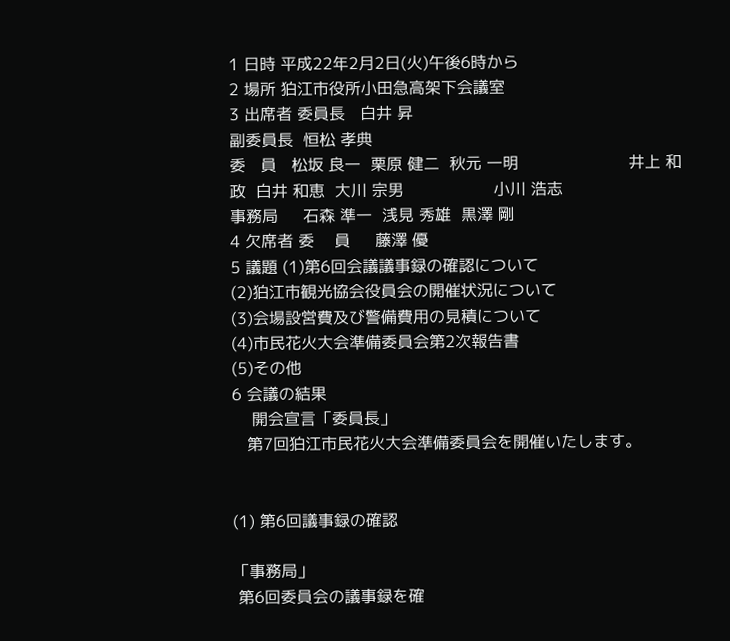1 日時 平成22年2月2日(火)午後6時から
2 場所 狛江市役所小田急高架下会議室
3 出席者 委員長   白井 昇
副委員長  恒松 孝典
委   員   松坂 良一  栗原 健二  秋元 一明                      井上 和政  白井 和恵  大川 宗男                  小川 浩志
事務局     石森 準一  浅見 秀雄  黒澤 剛
4 欠席者 委    員     藤澤 優
5 議題 (1)第6回会議議事録の確認について
(2)狛江市観光協会役員会の開催状況について
(3)会場設営費及び警備費用の見積について
(4)市民花火大会準備委員会第2次報告書
(5)その他
6 会議の結果
    開会宣言「委員長」
   第7回狛江市民花火大会準備委員会を開催いたします。


(1) 第6回議事録の確認

「事務局」
 第6回委員会の議事録を確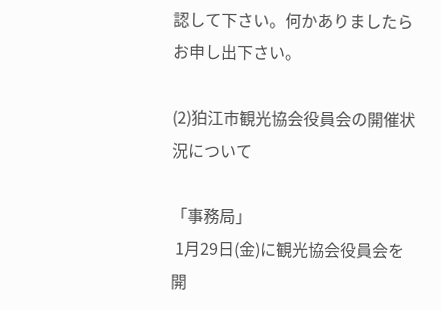認して下さい。何かありましたらお申し出下さい。

(2)狛江市観光協会役員会の開催状況について

「事務局」
 1月29日(金)に観光協会役員会を開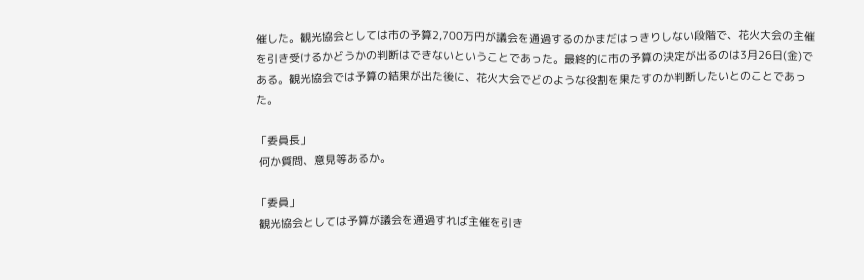催した。観光協会としては市の予算2,700万円が議会を通過するのかまだはっきりしない段階で、花火大会の主催を引き受けるかどうかの判断はできないということであった。最終的に市の予算の決定が出るのは3月26日(金)である。観光協会では予算の結果が出た後に、花火大会でどのような役割を果たすのか判断したいとのことであった。

「委員長」
 何か質問、意見等あるか。

「委員」
 観光協会としては予算が議会を通過すれば主催を引き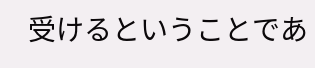受けるということであ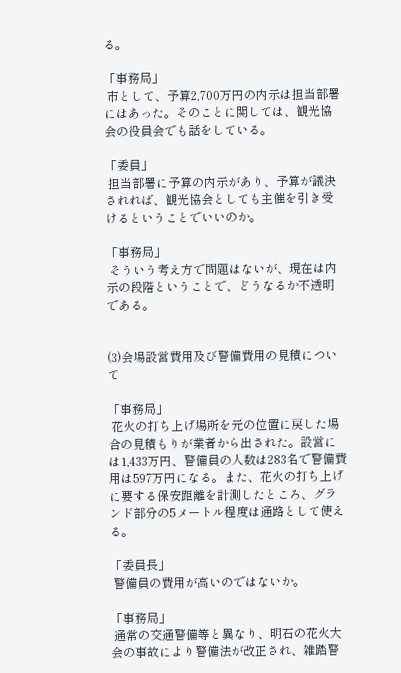る。

「事務局」
 市として、予算2,700万円の内示は担当部署にはあった。そのことに関しては、観光協会の役員会でも話をしている。

「委員」
 担当部署に予算の内示があり、予算が議決されれば、観光協会としても主催を引き受けるということでいいのか。

「事務局」
 そういう考え方で問題はないが、現在は内示の段階ということで、どうなるか不透明である。


(3)会場設営費用及び警備費用の見積について

「事務局」
 花火の打ち上げ場所を元の位置に戻した場合の見積もりが業者から出された。設営には1,433万円、警備員の人数は283名で警備費用は597万円になる。また、花火の打ち上げに要する保安距離を計測したところ、グランド部分の5メートル程度は通路として使える。

「委員長」
 警備員の費用が高いのではないか。

「事務局」
 通常の交通警備等と異なり、明石の花火大会の事故により警備法が改正され、雑踏警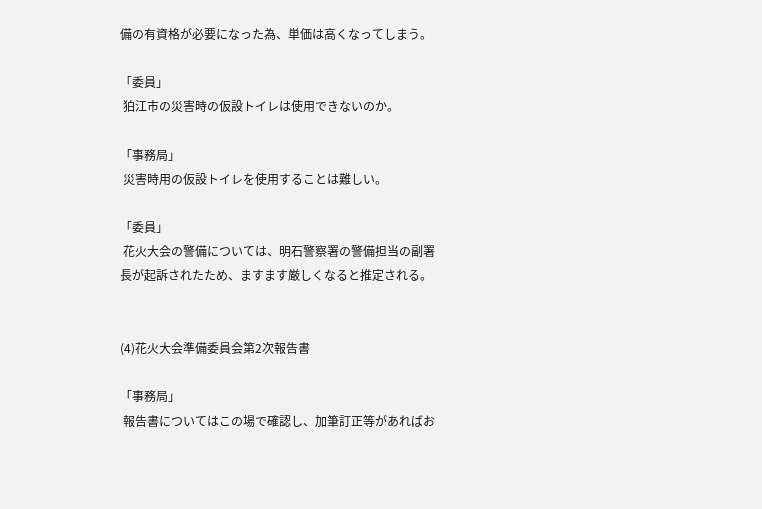備の有資格が必要になった為、単価は高くなってしまう。

「委員」
 狛江市の災害時の仮設トイレは使用できないのか。

「事務局」
 災害時用の仮設トイレを使用することは難しい。

「委員」
 花火大会の警備については、明石警察署の警備担当の副署長が起訴されたため、ますます厳しくなると推定される。


(4)花火大会準備委員会第2次報告書

「事務局」
 報告書についてはこの場で確認し、加筆訂正等があればお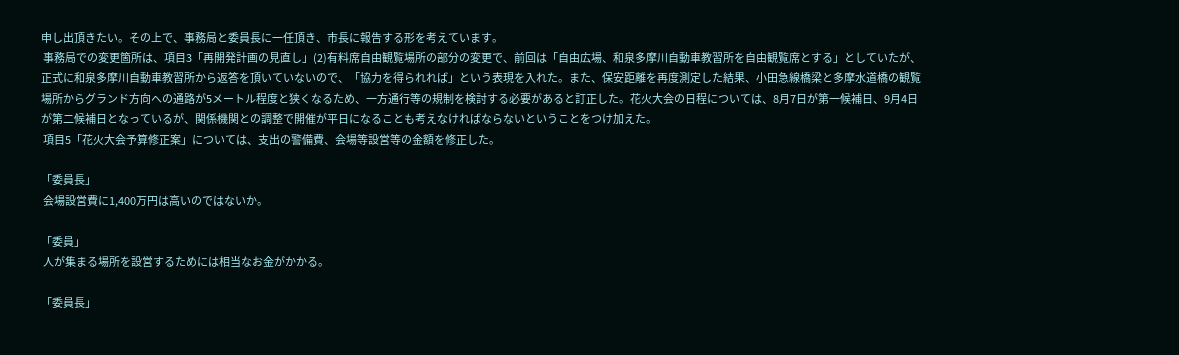申し出頂きたい。その上で、事務局と委員長に一任頂き、市長に報告する形を考えています。
 事務局での変更箇所は、項目3「再開発計画の見直し」(2)有料席自由観覧場所の部分の変更で、前回は「自由広場、和泉多摩川自動車教習所を自由観覧席とする」としていたが、正式に和泉多摩川自動車教習所から返答を頂いていないので、「協力を得られれば」という表現を入れた。また、保安距離を再度測定した結果、小田急線橋梁と多摩水道橋の観覧場所からグランド方向への通路が5メートル程度と狭くなるため、一方通行等の規制を検討する必要があると訂正した。花火大会の日程については、8月7日が第一候補日、9月4日が第二候補日となっているが、関係機関との調整で開催が平日になることも考えなければならないということをつけ加えた。
 項目5「花火大会予算修正案」については、支出の警備費、会場等設営等の金額を修正した。

「委員長」
 会場設営費に1,400万円は高いのではないか。

「委員」
 人が集まる場所を設営するためには相当なお金がかかる。

「委員長」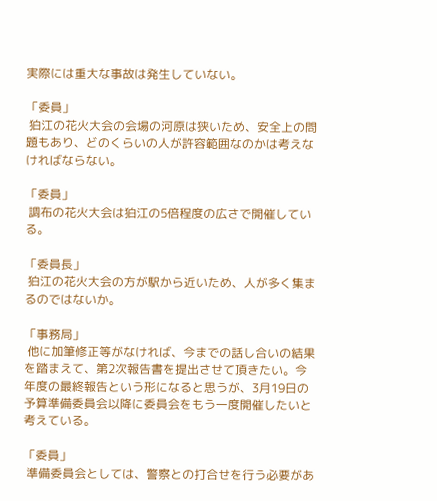実際には重大な事故は発生していない。

「委員」
 狛江の花火大会の会場の河原は狭いため、安全上の問題もあり、どのくらいの人が許容範囲なのかは考えなければならない。

「委員」
 調布の花火大会は狛江の5倍程度の広さで開催している。

「委員長」
 狛江の花火大会の方が駅から近いため、人が多く集まるのではないか。

「事務局」
 他に加筆修正等がなければ、今までの話し合いの結果を踏まえて、第2次報告書を提出させて頂きたい。今年度の最終報告という形になると思うが、3月19日の予算準備委員会以降に委員会をもう一度開催したいと考えている。

「委員」
 準備委員会としては、警察との打合せを行う必要があ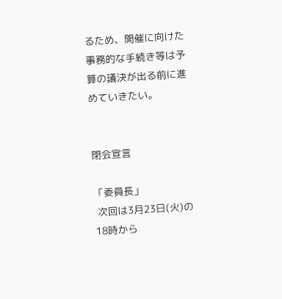るため、開催に向けた事務的な手続き等は予算の議決が出る前に進めていきたい。


閉会宣言

「委員長」
 次回は3月23日(火)の18時から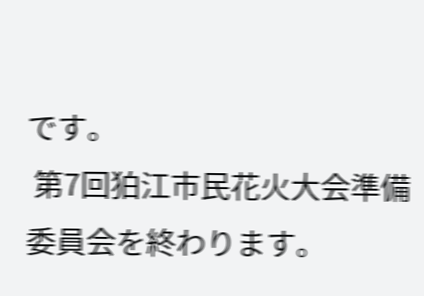です。
 第7回狛江市民花火大会準備委員会を終わります。